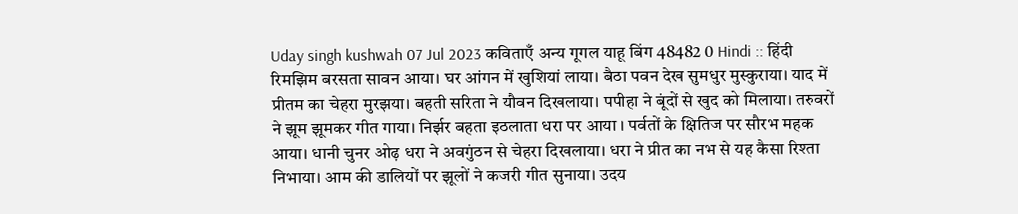Uday singh kushwah 07 Jul 2023 कविताएँ अन्य गूगल याहू बिंग 48482 0 Hindi :: हिंदी
रिमझिम बरसता सावन आया। घर आंगन में खुशियां लाया। बैठा पवन देख सुमधुर मुस्कुराया। याद में प्रीतम का चेहरा मुरझया। बहती सरिता ने यौवन दिखलाया। पपीहा ने बूंदों से खुद को मिलाया। तरुवरों ने झूम झूमकर गीत गाया। निर्झर बहता इठलाता धरा पर आया । पर्वतों के क्षितिज पर सौरभ महक आया। धानी चुनर ओढ़ धरा ने अवगुंठन से चेहरा दिखलाया। धरा ने प्रीत का नभ से यह कैसा रिश्ता निभाया। आम की डालियों पर झूलों ने कजरी गीत सुनाया। उदय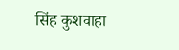सिंह कुशवाहा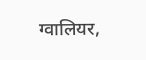ग्वालियर,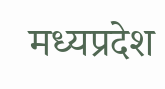मध्यप्रदेश